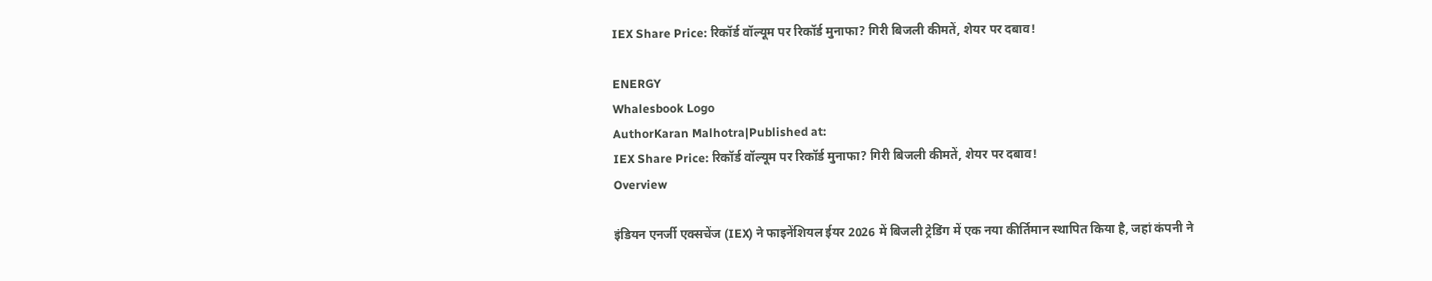IEX Share Price: रिकॉर्ड वॉल्यूम पर रिकॉर्ड मुनाफा? गिरी बिजली कीमतें, शेयर पर दबाव!

ENERGY
Whalesbook Logo
AuthorKaran Malhotra|Published at:
IEX Share Price: रिकॉर्ड वॉल्यूम पर रिकॉर्ड मुनाफा? गिरी बिजली कीमतें, शेयर पर दबाव!
Overview

इंडियन एनर्जी एक्सचेंज (IEX) ने फाइनेंशियल ईयर 2026 में बिजली ट्रेडिंग में एक नया कीर्तिमान स्थापित किया है, जहां कंपनी ने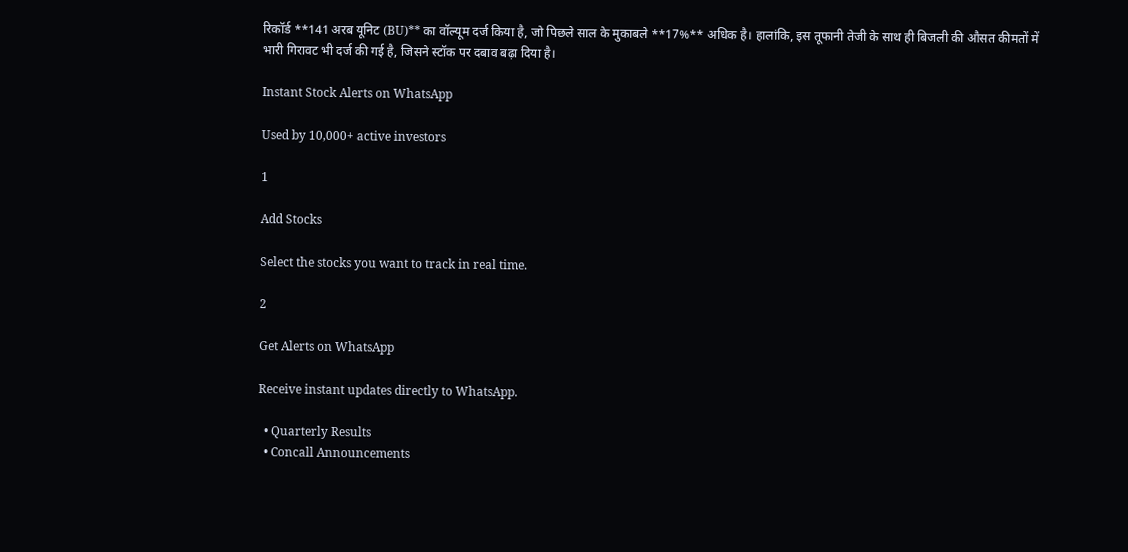रिकॉर्ड **141 अरब यूनिट (BU)** का वॉल्यूम दर्ज किया है, जो पिछले साल के मुकाबले **17%** अधिक है। हालांकि, इस तूफानी तेजी के साथ ही बिजली की औसत कीमतों में भारी गिरावट भी दर्ज की गई है, जिसने स्टॉक पर दबाव बढ़ा दिया है।

Instant Stock Alerts on WhatsApp

Used by 10,000+ active investors

1

Add Stocks

Select the stocks you want to track in real time.

2

Get Alerts on WhatsApp

Receive instant updates directly to WhatsApp.

  • Quarterly Results
  • Concall Announcements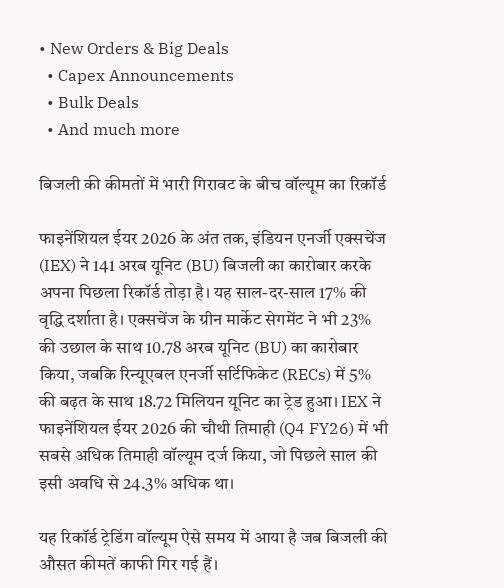• New Orders & Big Deals
  • Capex Announcements
  • Bulk Deals
  • And much more

बिजली की कीमतों में भारी गिरावट के बीच वॉल्यूम का रिकॉर्ड

फाइनेंशियल ईयर 2026 के अंत तक, इंडियन एनर्जी एक्सचेंज (IEX) ने 141 अरब यूनिट (BU) बिजली का कारोबार करके अपना पिछला रिकॉर्ड तोड़ा है। यह साल-दर-साल 17% की वृद्धि दर्शाता है। एक्सचेंज के ग्रीन मार्केट सेगमेंट ने भी 23% की उछाल के साथ 10.78 अरब यूनिट (BU) का कारोबार किया, जबकि रिन्यूएबल एनर्जी सर्टिफिकेट (RECs) में 5% की बढ़त के साथ 18.72 मिलियन यूनिट का ट्रेड हुआ। IEX ने फाइनेंशियल ईयर 2026 की चौथी तिमाही (Q4 FY26) में भी सबसे अधिक तिमाही वॉल्यूम दर्ज किया, जो पिछले साल की इसी अवधि से 24.3% अधिक था।

यह रिकॉर्ड ट्रेडिंग वॉल्यूम ऐसे समय में आया है जब बिजली की औसत कीमतें काफी गिर गई हैं।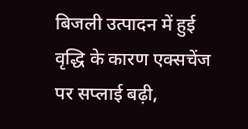बिजली उत्पादन में हुई वृद्धि के कारण एक्सचेंज पर सप्लाई बढ़ी,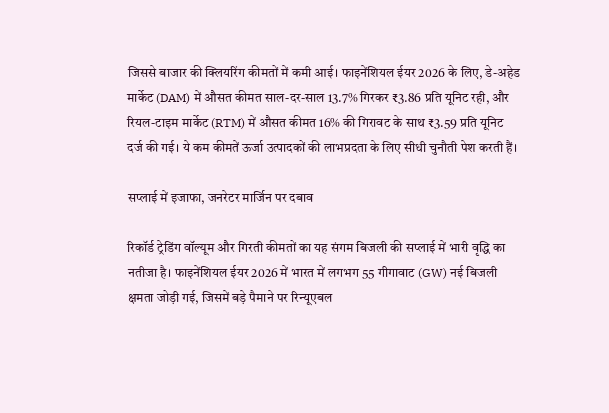जिससे बाजार की क्लियरिंग कीमतों में कमी आई। फाइनेंशियल ईयर 2026 के लिए, डे-अहेड मार्केट (DAM) में औसत कीमत साल-दर-साल 13.7% गिरकर ₹3.86 प्रति यूनिट रही, और रियल-टाइम मार्केट (RTM) में औसत कीमत 16% की गिरावट के साथ ₹3.59 प्रति यूनिट दर्ज की गई। ये कम कीमतें ऊर्जा उत्पादकों की लाभप्रदता के लिए सीधी चुनौती पेश करती हैं।

सप्लाई में इजाफा, जनरेटर मार्जिन पर दबाव

रिकॉर्ड ट्रेडिंग वॉल्यूम और गिरती कीमतों का यह संगम बिजली की सप्लाई में भारी वृद्धि का नतीजा है। फाइनेंशियल ईयर 2026 में भारत में लगभग 55 गीगावाट (GW) नई बिजली क्षमता जोड़ी गई, जिसमें बड़े पैमाने पर रिन्यूएबल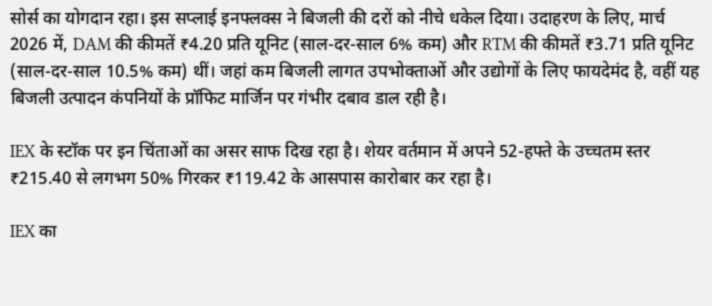सोर्स का योगदान रहा। इस सप्लाई इनफ्लक्स ने बिजली की दरों को नीचे धकेल दिया। उदाहरण के लिए, मार्च 2026 में, DAM की कीमतें ₹4.20 प्रति यूनिट (साल-दर-साल 6% कम) और RTM की कीमतें ₹3.71 प्रति यूनिट (साल-दर-साल 10.5% कम) थीं। जहां कम बिजली लागत उपभोक्ताओं और उद्योगों के लिए फायदेमंद है, वहीं यह बिजली उत्पादन कंपनियों के प्रॉफिट मार्जिन पर गंभीर दबाव डाल रही है।

IEX के स्टॉक पर इन चिंताओं का असर साफ दिख रहा है। शेयर वर्तमान में अपने 52-हफ्ते के उच्चतम स्तर ₹215.40 से लगभग 50% गिरकर ₹119.42 के आसपास कारोबार कर रहा है।

IEX का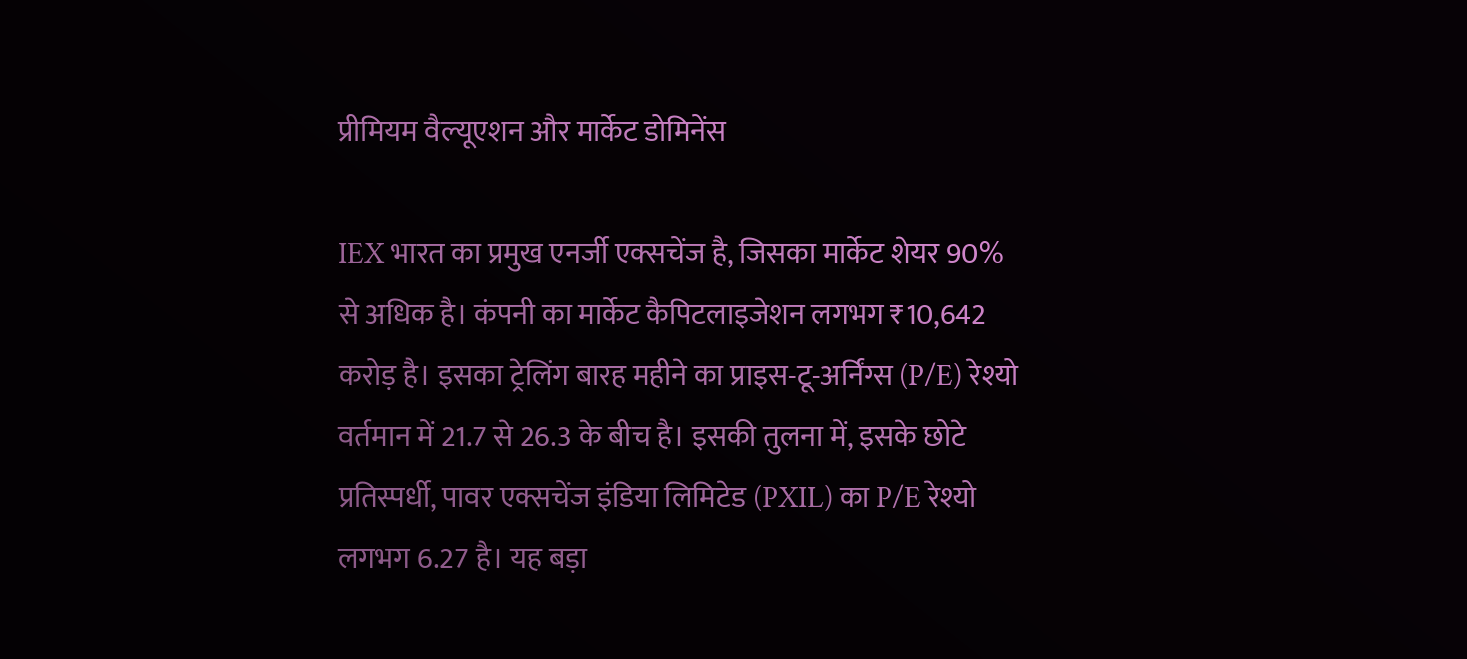प्रीमियम वैल्यूएशन और मार्केट डोमिनेंस

IEX भारत का प्रमुख एनर्जी एक्सचेंज है, जिसका मार्केट शेयर 90% से अधिक है। कंपनी का मार्केट कैपिटलाइजेशन लगभग ₹10,642 करोड़ है। इसका ट्रेलिंग बारह महीने का प्राइस-टू-अर्निंग्स (P/E) रेश्यो वर्तमान में 21.7 से 26.3 के बीच है। इसकी तुलना में, इसके छोटे प्रतिस्पर्धी, पावर एक्सचेंज इंडिया लिमिटेड (PXIL) का P/E रेश्यो लगभग 6.27 है। यह बड़ा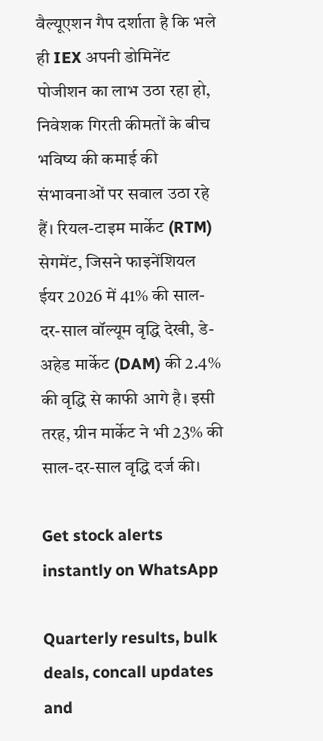वैल्यूएशन गैप दर्शाता है कि भले ही IEX अपनी डोमिनेंट पोजीशन का लाभ उठा रहा हो, निवेशक गिरती कीमतों के बीच भविष्य की कमाई की संभावनाओं पर सवाल उठा रहे हैं। रियल-टाइम मार्केट (RTM) सेगमेंट, जिसने फाइनेंशियल ईयर 2026 में 41% की साल-दर-साल वॉल्यूम वृद्धि देखी, डे-अहेड मार्केट (DAM) की 2.4% की वृद्धि से काफी आगे है। इसी तरह, ग्रीन मार्केट ने भी 23% की साल-दर-साल वृद्धि दर्ज की।

Get stock alerts instantly on WhatsApp

Quarterly results, bulk deals, concall updates and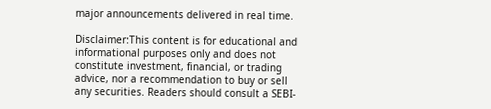major announcements delivered in real time.

Disclaimer:This content is for educational and informational purposes only and does not constitute investment, financial, or trading advice, nor a recommendation to buy or sell any securities. Readers should consult a SEBI-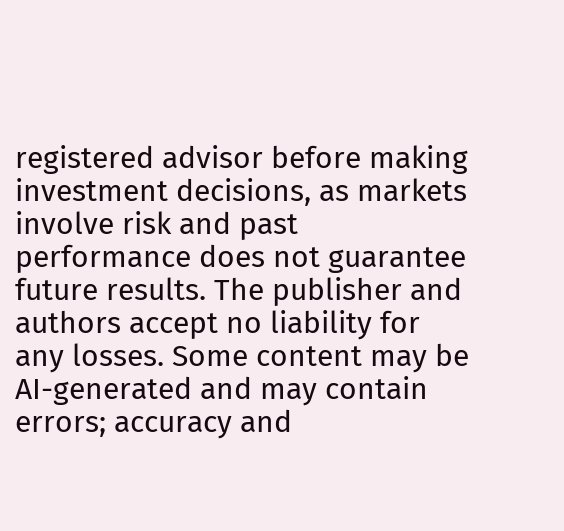registered advisor before making investment decisions, as markets involve risk and past performance does not guarantee future results. The publisher and authors accept no liability for any losses. Some content may be AI-generated and may contain errors; accuracy and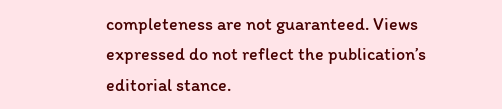completeness are not guaranteed. Views expressed do not reflect the publication’s editorial stance.